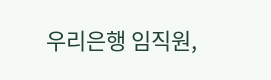우리은행 임직원,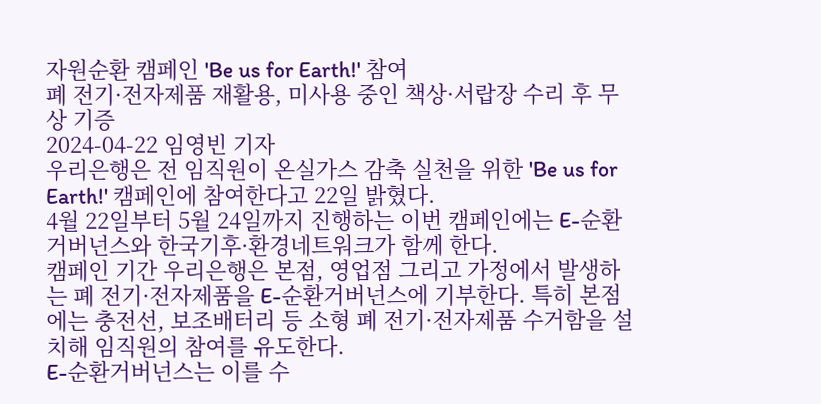자원순환 캠페인 'Be us for Earth!' 참여
폐 전기·전자제품 재활용, 미사용 중인 책상·서랍장 수리 후 무상 기증
2024-04-22 임영빈 기자
우리은행은 전 임직원이 온실가스 감축 실천을 위한 'Be us for Earth!' 캠페인에 참여한다고 22일 밝혔다.
4월 22일부터 5월 24일까지 진행하는 이번 캠페인에는 E-순환거버넌스와 한국기후·환경네트워크가 함께 한다.
캠페인 기간 우리은행은 본점, 영업점 그리고 가정에서 발생하는 폐 전기·전자제품을 E-순환거버넌스에 기부한다. 특히 본점에는 충전선, 보조배터리 등 소형 폐 전기·전자제품 수거함을 설치해 임직원의 참여를 유도한다.
E-순환거버넌스는 이를 수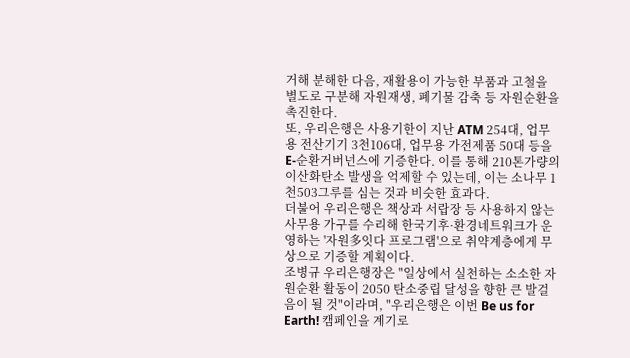거해 분해한 다음, 재활용이 가능한 부품과 고철을 별도로 구분해 자원재생, 폐기물 감축 등 자원순환을 촉진한다.
또, 우리은행은 사용기한이 지난 ATM 254대, 업무용 전산기기 3천106대, 업무용 가전제품 50대 등을 E-순환거버넌스에 기증한다. 이를 통해 210톤가량의 이산화탄소 발생을 억제할 수 있는데, 이는 소나무 1천503그루를 심는 것과 비슷한 효과다.
더불어 우리은행은 책상과 서랍장 등 사용하지 않는 사무용 가구를 수리해 한국기후·환경네트워크가 운영하는 '자원多잇다 프로그램'으로 취약계층에게 무상으로 기증할 계획이다.
조병규 우리은행장은 "일상에서 실천하는 소소한 자원순환 활동이 2050 탄소중립 달성을 향한 큰 발걸음이 될 것"이라며, "우리은행은 이번 Be us for Earth! 캠페인을 계기로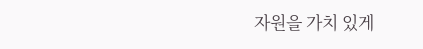자원을 가치 있게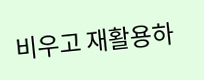비우고 재활용하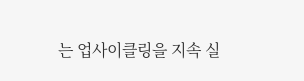는 업사이클링을 지속 실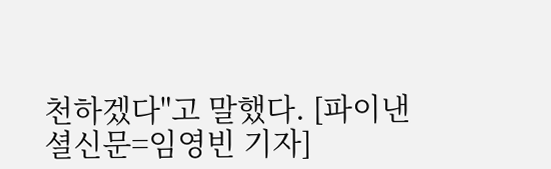천하겠다"고 말했다. [파이낸셜신문=임영빈 기자]